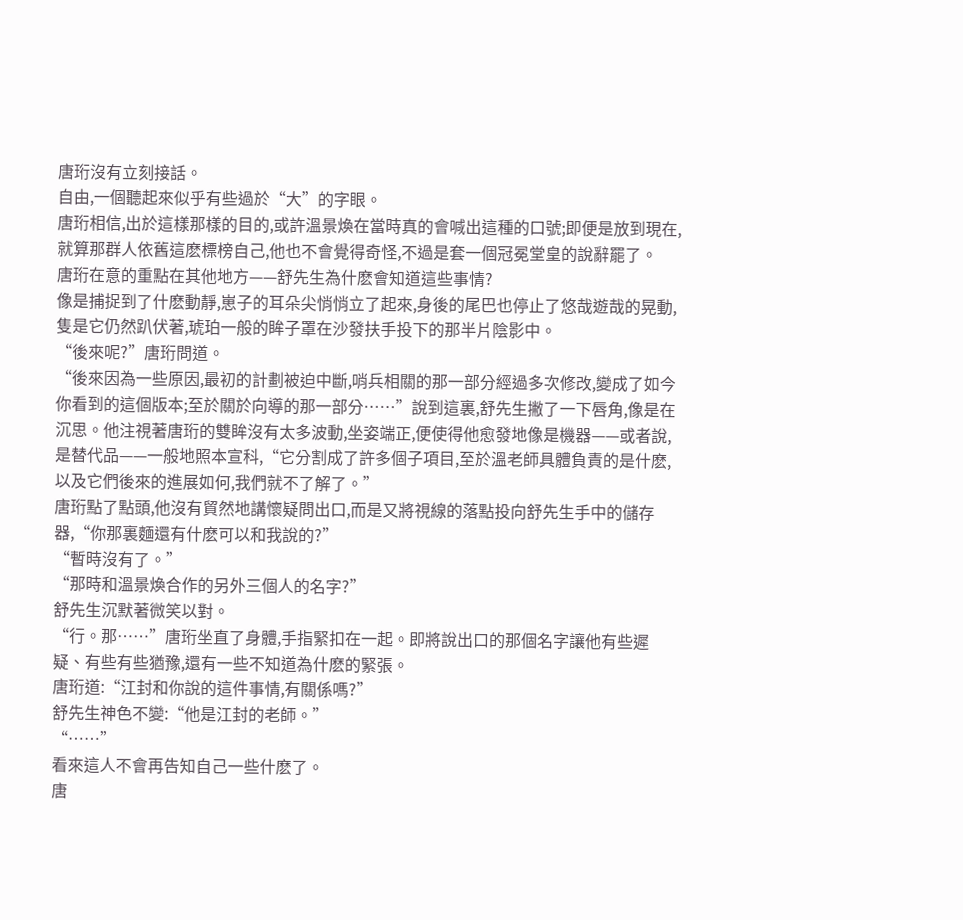唐珩沒有立刻接話。
自由,一個聽起來似乎有些過於“大”的字眼。
唐珩相信,出於這樣那樣的目的,或許溫景煥在當時真的會喊出這種的口號;即便是放到現在,就算那群人依舊這麽標榜自己,他也不會覺得奇怪,不過是套一個冠冕堂皇的說辭罷了。
唐珩在意的重點在其他地方——舒先生為什麽會知道這些事情?
像是捕捉到了什麽動靜,崽子的耳朵尖悄悄立了起來,身後的尾巴也停止了悠哉遊哉的晃動,隻是它仍然趴伏著,琥珀一般的眸子罩在沙發扶手投下的那半片陰影中。
“後來呢?”唐珩問道。
“後來因為一些原因,最初的計劃被迫中斷,哨兵相關的那一部分經過多次修改,變成了如今你看到的這個版本;至於關於向導的那一部分……”說到這裏,舒先生撇了一下唇角,像是在沉思。他注視著唐珩的雙眸沒有太多波動,坐姿端正,便使得他愈發地像是機器——或者說,是替代品——一般地照本宣科,“它分割成了許多個子項目,至於溫老師具體負責的是什麽,以及它們後來的進展如何,我們就不了解了。”
唐珩點了點頭,他沒有貿然地講懷疑問出口,而是又將視線的落點投向舒先生手中的儲存器,“你那裏麵還有什麽可以和我說的?”
“暫時沒有了。”
“那時和溫景煥合作的另外三個人的名字?”
舒先生沉默著微笑以對。
“行。那……”唐珩坐直了身體,手指緊扣在一起。即將說出口的那個名字讓他有些遲疑、有些有些猶豫,還有一些不知道為什麽的緊張。
唐珩道:“江封和你說的這件事情,有關係嗎?”
舒先生神色不變:“他是江封的老師。”
“……”
看來這人不會再告知自己一些什麽了。
唐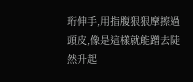珩伸手,用指腹狠狠摩擦過頭皮,像是這樣就能蹭去陡然升起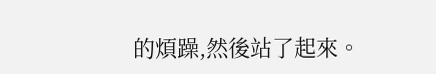的煩躁,然後站了起來。